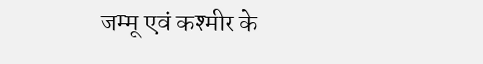जम्मू एवं कश्मीर के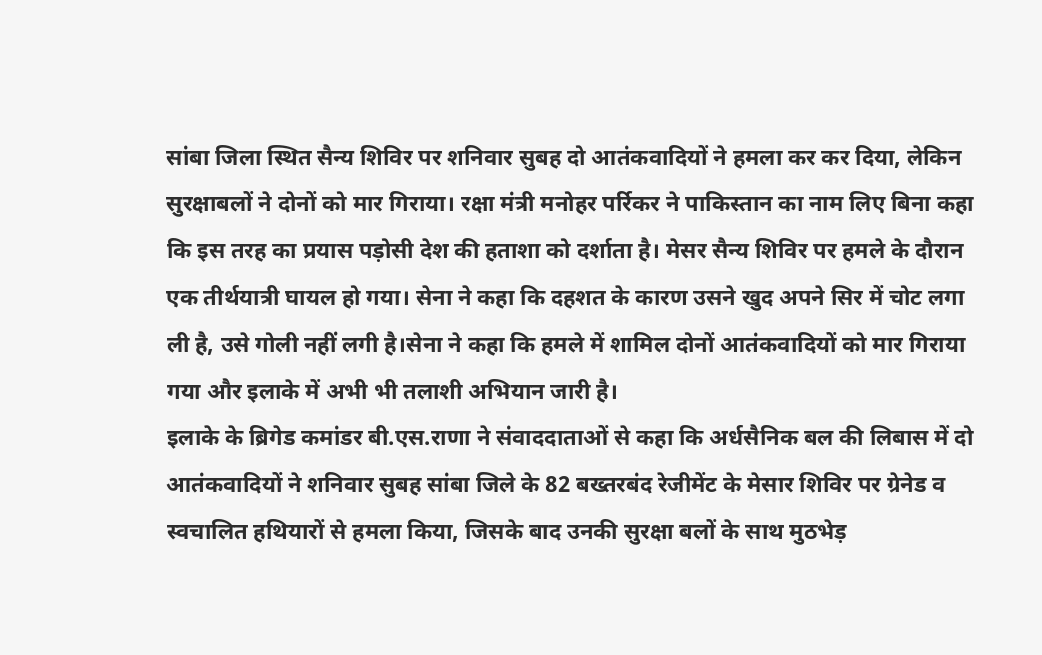सांबा जिला स्थित सैन्य शिविर पर शनिवार सुबह दो आतंकवादियों ने हमला कर कर दिया, लेकिन सुरक्षाबलों ने दोनों को मार गिराया। रक्षा मंत्री मनोहर पर्रिकर ने पाकिस्तान का नाम लिए बिना कहा कि इस तरह का प्रयास पड़ोसी देश की हताशा को दर्शाता है। मेसर सैन्य शिविर पर हमले के दौरान एक तीर्थयात्री घायल हो गया। सेना ने कहा कि दहशत के कारण उसने खुद अपने सिर में चोट लगा ली है, उसे गोली नहीं लगी है।सेना ने कहा कि हमले में शामिल दोनों आतंकवादियों को मार गिराया गया और इलाके में अभी भी तलाशी अभियान जारी है।
इलाके के ब्रिगेड कमांडर बी.एस.राणा ने संवाददाताओं से कहा कि अर्धसैनिक बल की लिबास में दो आतंकवादियों ने शनिवार सुबह सांबा जिले के 82 बख्तरबंद रेजीमेंट के मेसार शिविर पर ग्रेनेड व स्वचालित हथियारों से हमला किया, जिसके बाद उनकी सुरक्षा बलों के साथ मुठभेड़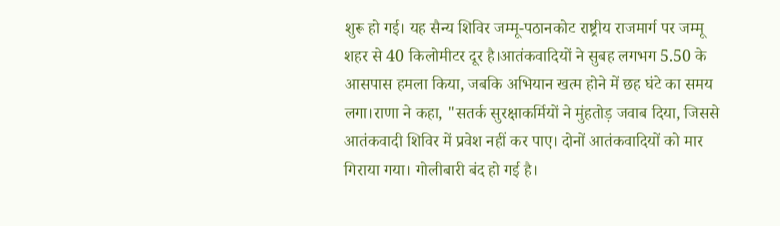शुरू हो गई। यह सैन्य शिविर जम्मू-पठानकोट राष्ट्रीय राजमार्ग पर जम्मू शहर से 40 किलोमीटर दूर है।आतंकवादियों ने सुबह लगभग 5.50 के आसपास हमला किया, जबकि अभियान खत्म होने में छह घंटे का समय लगा।राणा ने कहा, "सतर्क सुरक्षाकर्मियों ने मुंहतोड़ जवाब दिया, जिससे आतंकवादी शिविर में प्रवेश नहीं कर पाए। दोनों आतंकवादियों को मार गिराया गया। गोलीबारी बंद हो गई है।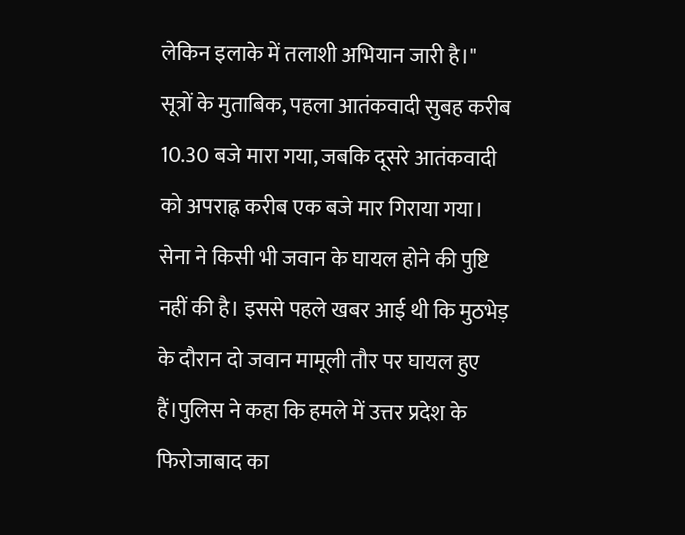लेकिन इलाके में तलाशी अभियान जारी है।"
सूत्रों के मुताबिक, पहला आतंकवादी सुबह करीब 10.30 बजे मारा गया, जबकि दूसरे आतंकवादी को अपराह्न करीब एक बजे मार गिराया गया। सेना ने किसी भी जवान के घायल होने की पुष्टि नहीं की है। इससे पहले खबर आई थी कि मुठभेड़ के दौरान दो जवान मामूली तौर पर घायल हुए हैं।पुलिस ने कहा कि हमले में उत्तर प्रदेश के फिरोजाबाद का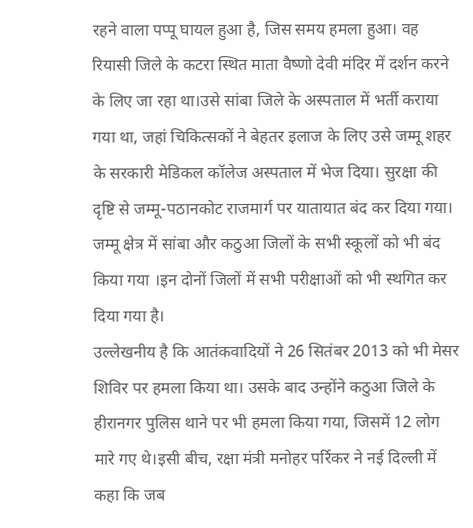रहने वाला पप्पू घायल हुआ है, जिस समय हमला हुआ। वह रियासी जिले के कटरा स्थित माता वैष्णो देवी मंदिर में दर्शन करने के लिए जा रहा था।उसे सांबा जिले के अस्पताल में भर्ती कराया गया था, जहां चिकित्सकों ने बेहतर इलाज के लिए उसे जम्मू शहर के सरकारी मेडिकल कॉलेज अस्पताल में भेज दिया। सुरक्षा की दृष्टि से जम्मू-पठानकोट राजमार्ग पर यातायात बंद कर दिया गया। जम्मू क्षेत्र में सांबा और कठुआ जिलों के सभी स्कूलों को भी बंद किया गया ।इन दोनों जिलों में सभी परीक्षाओं को भी स्थगित कर दिया गया है।
उल्लेखनीय है कि आतंकवादियों ने 26 सितंबर 2013 को भी मेसर शिविर पर हमला किया था। उसके बाद उन्होंने कठुआ जिले के हीरानगर पुलिस थाने पर भी हमला किया गया, जिसमें 12 लोग मारे गए थे।इसी बीच, रक्षा मंत्री मनोहर पर्रिकर ने नई दिल्ली में कहा कि जब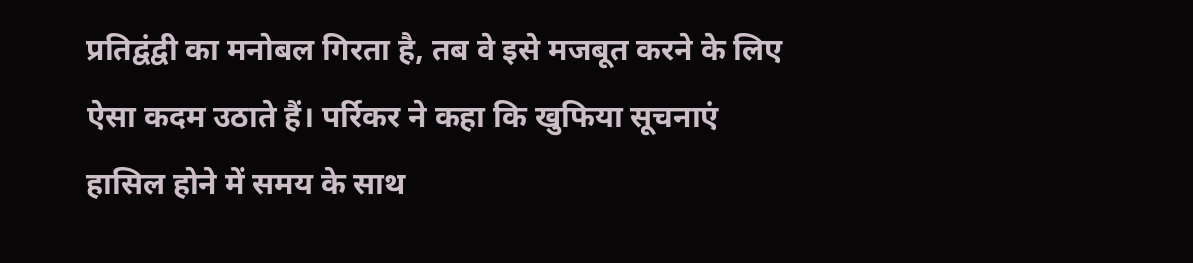प्रतिद्वंद्वी का मनोबल गिरता है, तब वे इसे मजबूत करने के लिए ऐसा कदम उठाते हैं। पर्रिकर ने कहा कि खुफिया सूचनाएं हासिल होने में समय के साथ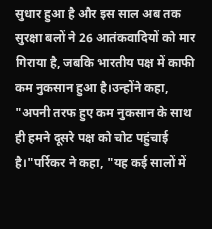सुधार हुआ है और इस साल अब तक सुरक्षा बलों ने 26 आतंकवादियों को मार गिराया है, जबकि भारतीय पक्ष में काफी कम नुकसान हुआ है।उन्होंने कहा, "अपनी तरफ हुए कम नुकसान के साथ ही हमने दूसरे पक्ष को चोट पहुंचाई है।"पर्रिकर ने कहा, "यह कई सालों में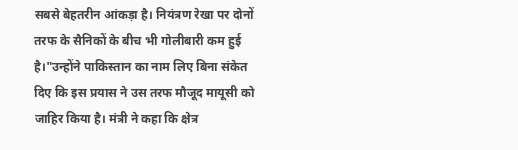सबसे बेहतरीन आंकड़ा है। नियंत्रण रेखा पर दोनों तरफ के सैनिकों के बीच भी गोलीबारी कम हुई है।"उन्होंने पाकिस्तान का नाम लिए बिना संकेत दिए कि इस प्रयास ने उस तरफ मौजूद मायूसी को जाहिर किया है। मंत्री ने कहा कि क्षेत्र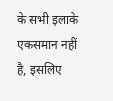के सभी इलाके एकसमान नहीं है, इसलिए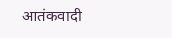आतंकवादी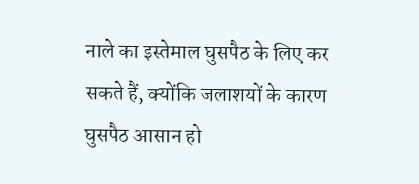नाले का इस्तेमाल घुसपैठ के लिए कर सकते हैं, क्योंकि जलाशयों के कारण घुसपैठ आसान हो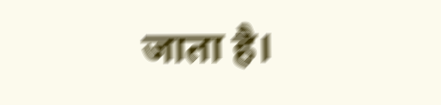जाता है।